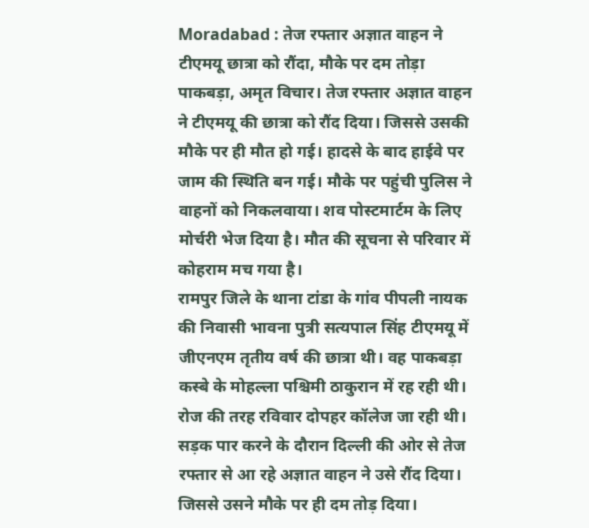Moradabad : तेज रफ्तार अज्ञात वाहन ने टीएमयू छात्रा को रौंदा, मौके पर दम तोड़ा
पाकबड़ा, अमृत विचार। तेज रफ्तार अज्ञात वाहन ने टीएमयू की छात्रा को रौंद दिया। जिससे उसकी मौके पर ही मौत हो गई। हादसे के बाद हाईवे पर जाम की स्थिति बन गई। मौके पर पहुंची पुलिस ने वाहनों को निकलवाया। शव पोस्टमार्टम के लिए मोर्चरी भेज दिया है। मौत की सूचना से परिवार में कोहराम मच गया है।
रामपुर जिले के थाना टांडा के गांव पीपली नायक की निवासी भावना पुत्री सत्यपाल सिंह टीएमयू में जीएनएम तृतीय वर्ष की छात्रा थी। वह पाकबड़ा कस्बे के मोहल्ला पश्चिमी ठाकुरान में रह रही थी। रोज की तरह रविवार दोपहर कॉलेज जा रही थी। सड़क पार करने के दौरान दिल्ली की ओर से तेज रफ्तार से आ रहे अज्ञात वाहन ने उसे रौंद दिया। जिससे उसने मौके पर ही दम तोड़ दिया।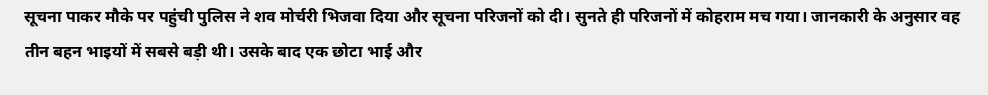सूचना पाकर मौके पर पहुंची पुलिस ने शव मोर्चरी भिजवा दिया और सूचना परिजनों को दी। सुनते ही परिजनों में कोहराम मच गया। जानकारी के अनुसार वह तीन बहन भाइयों में सबसे बड़ी थी। उसके बाद एक छोटा भाई और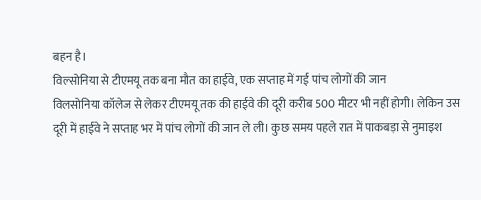बहन है।
विल्सोनिया से टीएमयू तक बना मौत का हाईवे, एक सप्ताह में गई पांच लोगों की जान
विलसोनिया कॉलेज से लेकर टीएमयू तक की हाईवे की दूरी करीब 500 मीटर भी नहीं होगी। लेकिन उस दूरी में हाईवे ने सप्ताह भर में पांच लोगों की जान ले ली। कुछ समय पहले रात में पाकबड़ा से नुमाइश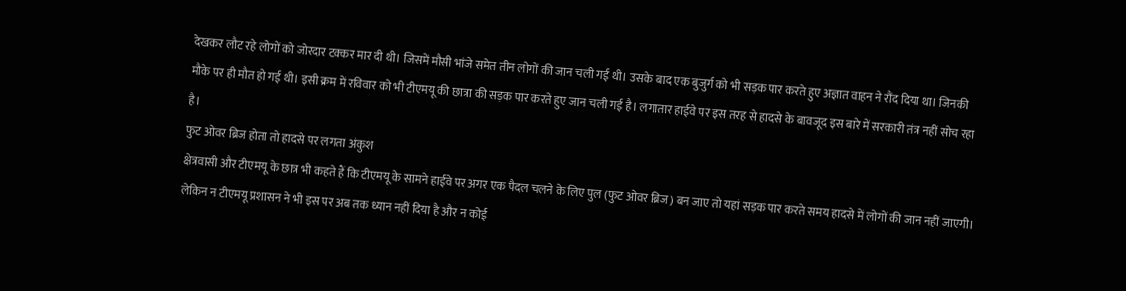देखकर लौट रहे लोगों को जोरदार टक्कर मार दी थी। जिसमें मौसी भांजे समेत तीन लोगों की जान चली गई थी। उसके बाद एक बुजुर्ग को भी सड़क पार करते हुए अज्ञात वाहन ने रौंद दिया था। जिनकी मौके पर ही मौत हो गई थी। इसी क्रम में रविवार को भी टीएमयू की छात्रा की सड़क पार करते हुए जान चली गई है। लगातार हाईवे पर इस तरह से हादसे के बावजूद इस बारे में सरकारी तंत्र नहीं सोच रहा है।
फुट ओवर ब्रिज होता तो हादसे पर लगता अंकुश
क्षेत्रवासी और टीएमयू के छात्र भी कहते हैं कि टीएमयू के सामने हाईवे पर अगर एक पैदल चलने के लिए पुल (फुट ओवर ब्रिज) बन जाए तो यहां सड़क पार करते समय हादसे में लोगों की जान नहीं जाएगी। लेकिन न टीएमयू प्रशासन ने भी इस पर अब तक ध्यान नहीं दिया है और न कोई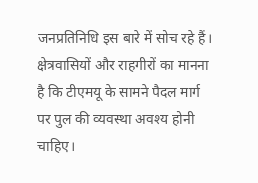जनप्रतिनिधि इस बारे में सोच रहे हैं। क्षेत्रवासियों और राहगीरों का मानना है कि टीएमयू के सामने पैदल मार्ग पर पुल की व्यवस्था अवश्य होनी चाहिए।